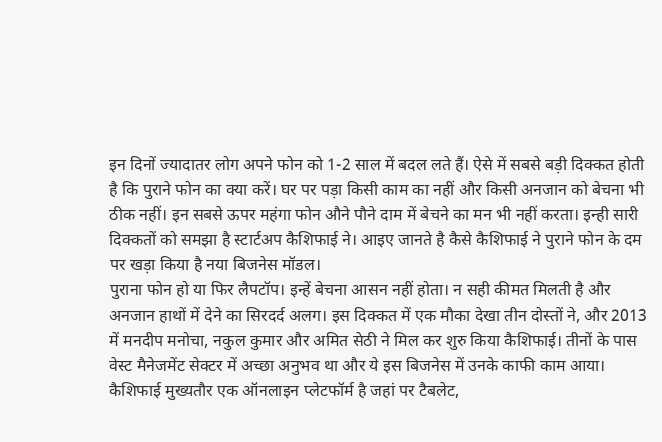इन दिनों ज्यादातर लोग अपने फोन को 1-2 साल में बदल लते हैं। ऐसे में सबसे बड़ी दिक्कत होती है कि पुराने फोन का क्या करें। घर पर पड़ा किसी काम का नहीं और किसी अनजान को बेचना भी ठीक नहीं। इन सबसे ऊपर महंगा फोन औने पौने दाम में बेचने का मन भी नहीं करता। इन्ही सारी दिक्कतों को समझा है स्टार्टअप कैशिफाई ने। आइए जानते है कैसे कैशिफाई ने पुराने फोन के दम पर खड़ा किया है नया बिजनेस मॉडल।
पुराना फोन हो या फिर लैपटॉप। इन्हें बेचना आसन नहीं होता। न सही कीमत मिलती है और अनजान हाथों में देने का सिरदर्द अलग। इस दिक्कत में एक मौका देखा तीन दोस्तों ने, और 2013 में मनदीप मनोचा, नकुल कुमार और अमित सेठी ने मिल कर शुरु किया कैशिफाई। तीनों के पास वेस्ट मैनेजमेंट सेक्टर में अच्छा अनुभव था और ये इस बिजनेस में उनके काफी काम आया।
कैशिफाई मुख्यतौर एक ऑनलाइन प्लेटफॉर्म है जहां पर टैबलेट,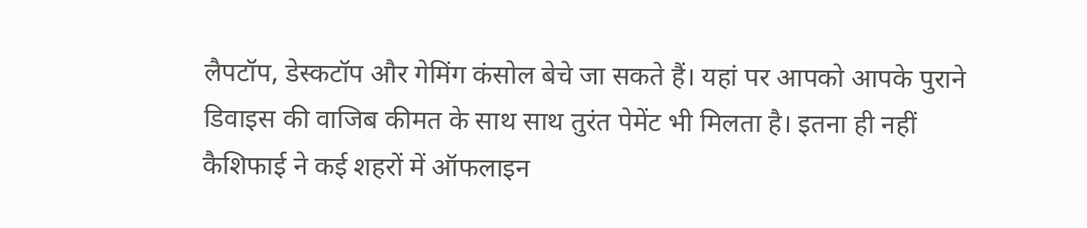लैपटॉप, डेस्कटॉप और गेमिंग कंसोल बेचे जा सकते हैं। यहां पर आपको आपके पुराने डिवाइस की वाजिब कीमत के साथ साथ तुरंत पेमेंट भी मिलता है। इतना ही नहीं कैशिफाई ने कई शहरों में ऑफलाइन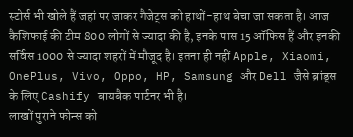स्टोर्स भी खोले हैं जहां पर जाकर गैजेट्स को हाथों-हाथ बेचा जा सकता है। आज कैशिफाई की टीम 800 लोगों से ज्यादा की है, इनके पास 15 ऑफिस हैं और इनकी सर्विस 1000 से ज्यादा शहरों में मौजूद है। इतना ही नहीं Apple, Xiaomi, OnePlus, Vivo, Oppo, HP, Samsung और Dell जैसे ब्रांड्स के लिए Cashify बायबैक पार्टनर भी है।
लाखों पुराने फोन्स को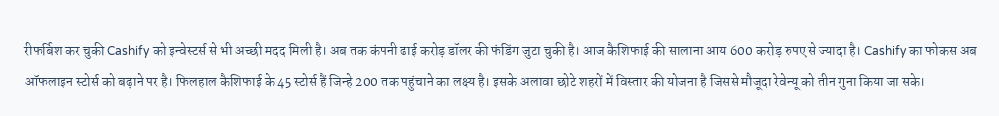रीफर्बिश कर चुकी Cashify को इन्वेस्टर्स से भी अच्छी मदद मिली है। अब तक कंपनी ढाई करोड़ डॉलर की फंडिंग जुटा चुकी है। आज कैशिफाई की सालाना आय 600 करोड़ रुपए से ज्यादा है। Cashify का फोकस अब ऑफलाइन स्टोर्स को बढ़ाने पर है। फिलहाल कैशिफाई के 45 स्टोर्स हैं जिन्हे 200 तक पहुंचाने का लक्ष्य है। इसके अलावा छोटे शहरों में विस्तार की योजना है जिससे मौजूदा रेवेन्यू को तीन गुना किया जा सके।